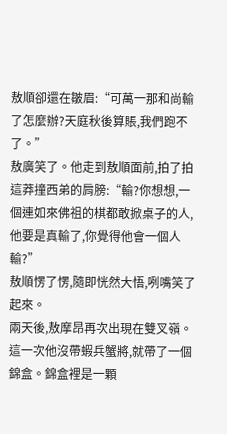敖順卻還在皺眉:“可萬一那和尚輸了怎麼辦?天庭秋後算賬,我們跑不了。”
敖廣笑了。他走到敖順面前,拍了拍這莽撞西弟的肩膀:“輸?你想想,一個連如來佛祖的棋都敢掀桌子的人,他要是真輸了,你覺得他會一個人輸?”
敖順愣了愣,隨即恍然大悟,咧嘴笑了起來。
兩天後,敖摩昂再次出現在雙叉嶺。
這一次他沒帶蝦兵蟹將,就帶了一個錦盒。錦盒裡是一顆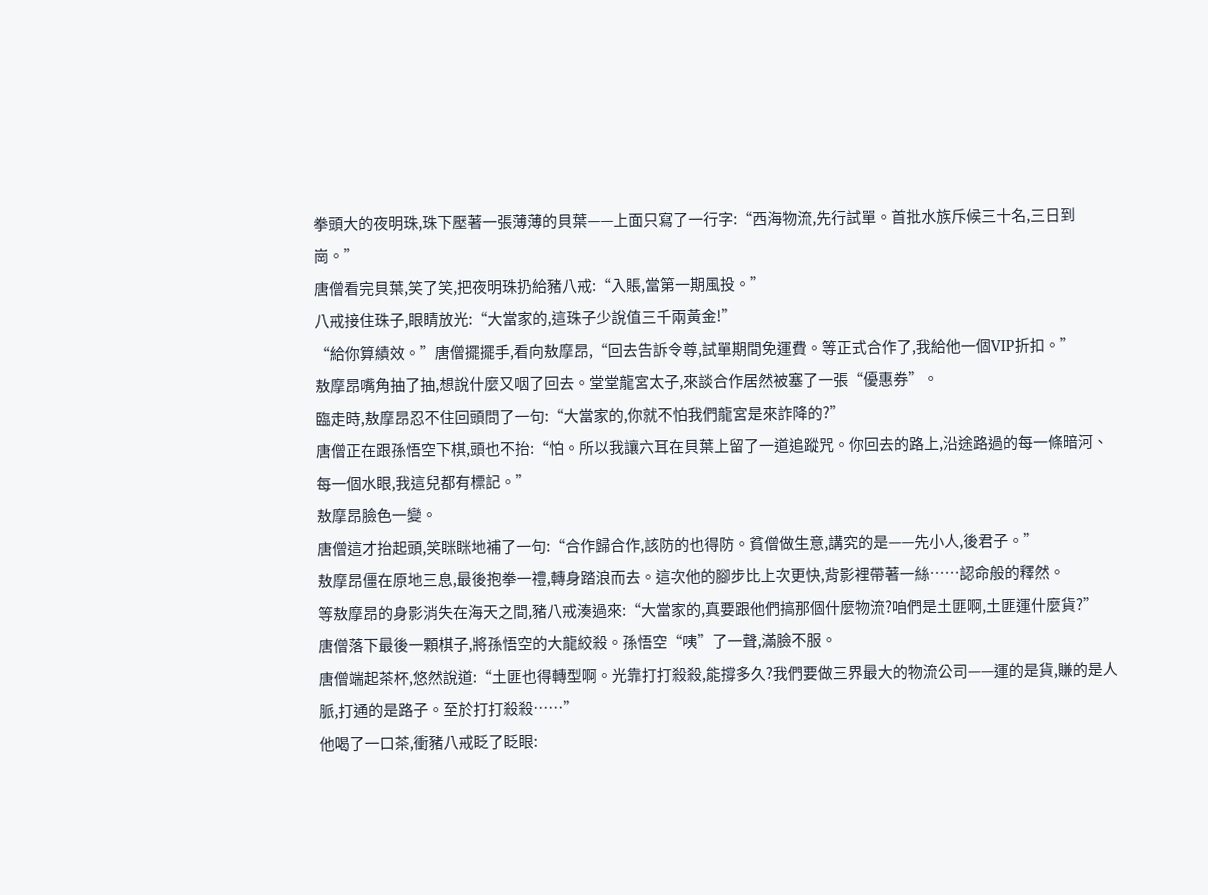拳頭大的夜明珠,珠下壓著一張薄薄的貝葉——上面只寫了一行字:“西海物流,先行試單。首批水族斥候三十名,三日到崗。”
唐僧看完貝葉,笑了笑,把夜明珠扔給豬八戒:“入賬,當第一期風投。”
八戒接住珠子,眼睛放光:“大當家的,這珠子少說值三千兩黃金!”
“給你算績效。”唐僧擺擺手,看向敖摩昂,“回去告訴令尊,試單期間免運費。等正式合作了,我給他一個VIP折扣。”
敖摩昂嘴角抽了抽,想說什麼又咽了回去。堂堂龍宮太子,來談合作居然被塞了一張“優惠券”。
臨走時,敖摩昂忍不住回頭問了一句:“大當家的,你就不怕我們龍宮是來詐降的?”
唐僧正在跟孫悟空下棋,頭也不抬:“怕。所以我讓六耳在貝葉上留了一道追蹤咒。你回去的路上,沿途路過的每一條暗河、每一個水眼,我這兒都有標記。”
敖摩昂臉色一變。
唐僧這才抬起頭,笑眯眯地補了一句:“合作歸合作,該防的也得防。貧僧做生意,講究的是——先小人,後君子。”
敖摩昂僵在原地三息,最後抱拳一禮,轉身踏浪而去。這次他的腳步比上次更快,背影裡帶著一絲……認命般的釋然。
等敖摩昂的身影消失在海天之間,豬八戒湊過來:“大當家的,真要跟他們搞那個什麼物流?咱們是土匪啊,土匪運什麼貨?”
唐僧落下最後一顆棋子,將孫悟空的大龍絞殺。孫悟空“咦”了一聲,滿臉不服。
唐僧端起茶杯,悠然說道:“土匪也得轉型啊。光靠打打殺殺,能撐多久?我們要做三界最大的物流公司——運的是貨,賺的是人脈,打通的是路子。至於打打殺殺……”
他喝了一口茶,衝豬八戒眨了眨眼: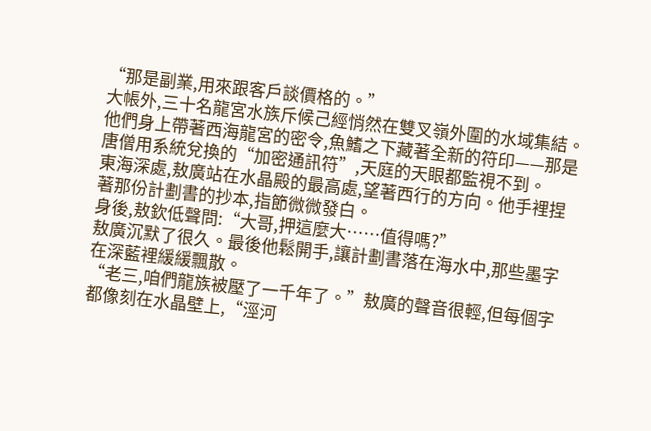“那是副業,用來跟客戶談價格的。”
大帳外,三十名龍宮水族斥候己經悄然在雙叉嶺外圍的水域集結。他們身上帶著西海龍宮的密令,魚鰭之下藏著全新的符印——那是唐僧用系統兌換的“加密通訊符”,天庭的天眼都監視不到。
東海深處,敖廣站在水晶殿的最高處,望著西行的方向。他手裡捏著那份計劃書的抄本,指節微微發白。
身後,敖欽低聲問:“大哥,押這麼大……值得嗎?”
敖廣沉默了很久。最後他鬆開手,讓計劃書落在海水中,那些墨字在深藍裡緩緩飄散。
“老三,咱們龍族被壓了一千年了。”敖廣的聲音很輕,但每個字都像刻在水晶壁上,“涇河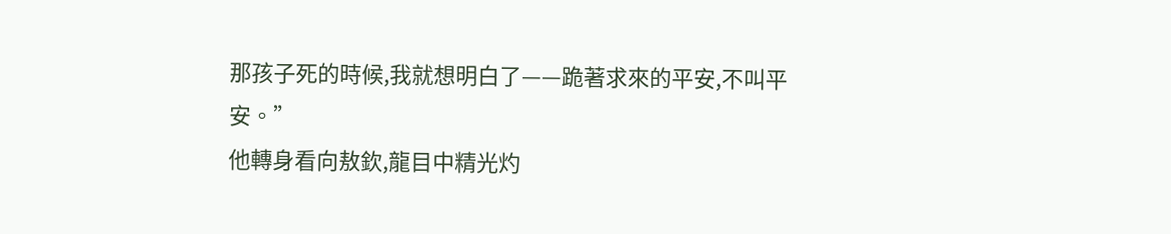那孩子死的時候,我就想明白了——跪著求來的平安,不叫平安。”
他轉身看向敖欽,龍目中精光灼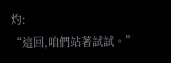灼:
“這回,咱們站著試試。”